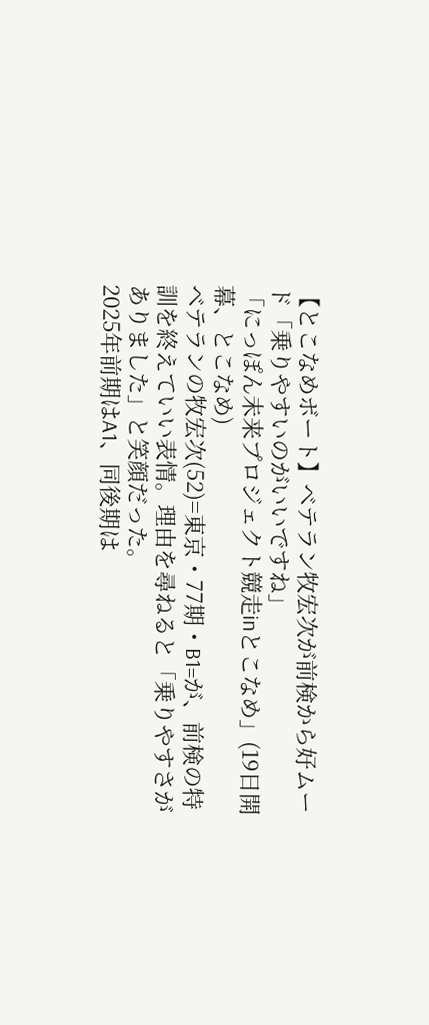【とこなめボート】ベテラン牧宏次が前検から好ムード「乗りやすいのがいいですね」
「にっぽん未来プロジェクト競走inとこなめ」(19日開幕、とこなめ)
ベテランの牧宏次(52)=東京・77期・B1=が、前検の特訓を終えていい表情。理由を尋ねると「乗りやすさがありました」と笑顔だった。
2025年前期はA1、同後期は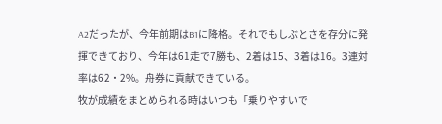A2だったが、今年前期はB1に降格。それでもしぶとさを存分に発揮できており、今年は61走で7勝も、2着は15、3着は16。3連対率は62・2%。舟券に貢献できている。
牧が成績をまとめられる時はいつも「乗りやすいで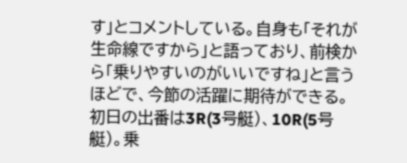す」とコメントしている。自身も「それが生命線ですから」と語っており、前検から「乗りやすいのがいいですね」と言うほどで、今節の活躍に期待ができる。初日の出番は3R(3号艇)、10R(5号艇)。乗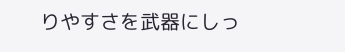りやすさを武器にしっ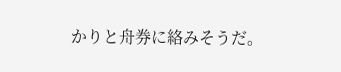かりと舟券に絡みそうだ。